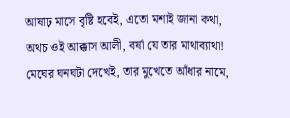আষাঢ় মাসে বৃষ্টি হবেই, এতো মশাই জানা কথা,
অথচ ওই আক্কাস আলী, বর্ষা যে তার মাথাব্যাথা!
মেঘের ঘনঘটা দেখেই, তার মুখেতে আঁধার নামে,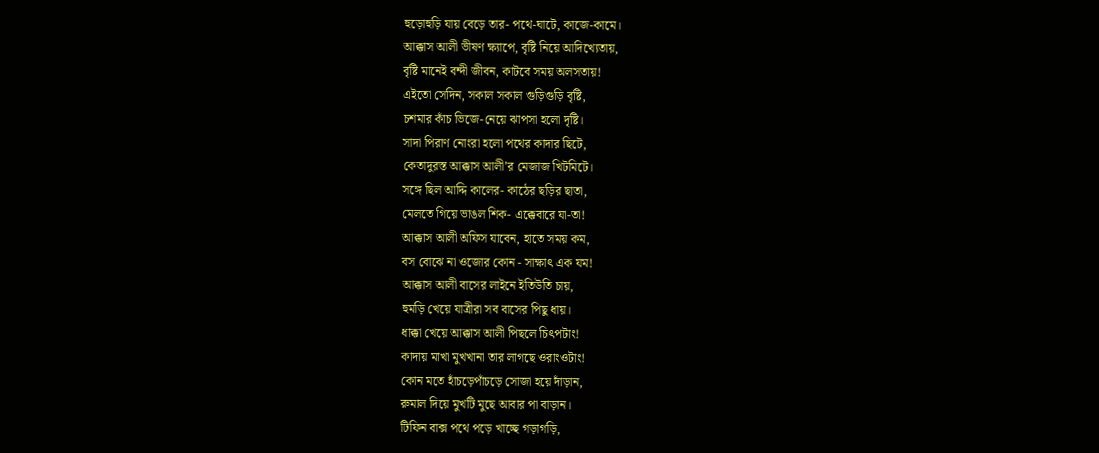হুড়োহুড়ি যায় বেড়ে তার- পথে-ঘাটে, কাজে-কামে।
আক্কাস আলী ভীষণ ক্ষ্যাপে, বৃষ্টি নিয়ে আদিখ্যেতায়,
বৃষ্টি মানেই বন্দী জীবন, কাটবে সময় অলসতায়!
এইতো সেদিন, সকাল সকাল গুড়িগুড়ি বৃষ্টি,
চশমার কাঁচ ভিজে-নেয়ে ঝাপসা হলো দৃষ্টি।
সাদা পিরাণ নোংরা হলো পথের কাদার ছিটে,
কেতাদুরস্ত আক্কাস আলী’র মেজাজ খিটমিটে।
সঙ্গে ছিল আদ্দি কালের- কাঠের ছড়ির ছাতা,
মেলতে গিয়ে ভাঙল শিক- এক্কেবারে যা-তা!
আক্কাস আলী অফিস যাবেন, হাতে সময় কম,
বস বোঝে না ওজোর কোন - সাক্ষাৎ এক যম!
আক্কাস আলী বাসের লাইনে ইতিউতি চায়,
হুমড়ি খেয়ে যাত্রীরা সব বাসের পিছু ধায়।
ধাক্কা খেয়ে আক্কাস আলী পিছলে চিৎপটাং!
কাদায় মাখা মুখখানা তার লাগছে ওরাংওটাং!
কোন মতে হাঁচড়েপাঁচড়ে সোজা হয়ে দাঁড়ান,
রুমাল দিয়ে মুখটি মুছে আবার পা বাড়ান।
টিফিন বাক্স পথে পড়ে খাচ্ছে গড়াগড়ি,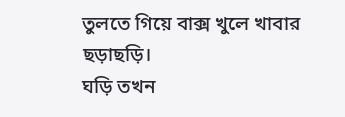তুলতে গিয়ে বাক্স খুলে খাবার ছড়াছড়ি।
ঘড়ি তখন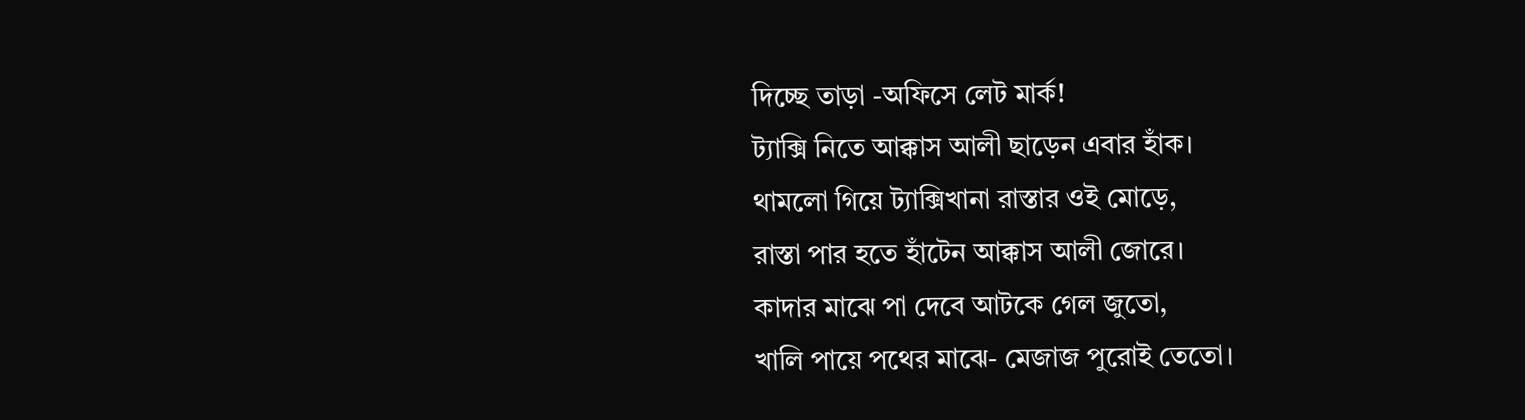দিচ্ছে তাড়া -অফিসে লেট মার্ক!
ট্যাক্সি নিতে আক্কাস আলী ছাড়েন এবার হাঁক।
থামলো গিয়ে ট্যাক্সিখানা রাস্তার ওই মোড়ে,
রাস্তা পার হতে হাঁটেন আক্কাস আলী জোরে।
কাদার মাঝে পা দেবে আটকে গেল জুতো,
খালি পায়ে পথের মাঝে- মেজাজ পুরোই তেতো।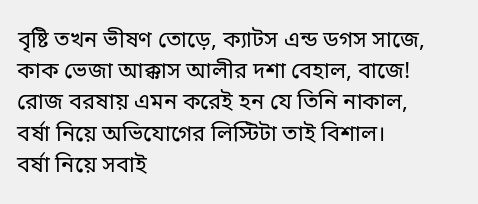বৃষ্টি তখন ভীষণ তোড়ে, ক্যাটস এন্ড ডগস সাজে,
কাক ভেজা আক্কাস আলীর দশা বেহাল, বাজে!
রোজ বরষায় এমন করেই হন যে তিনি নাকাল,
বর্ষা নিয়ে অভিযোগের লিস্টিটা তাই বিশাল।
বর্ষা নিয়ে সবাই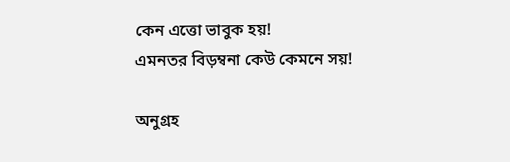কেন এত্তো ভাবুক হয়!
এমনতর বিড়ম্বনা কেউ কেমনে সয়!

অনুগ্রহ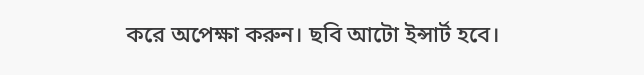করে অপেক্ষা করুন। ছবি আটো ইন্সার্ট হবে।